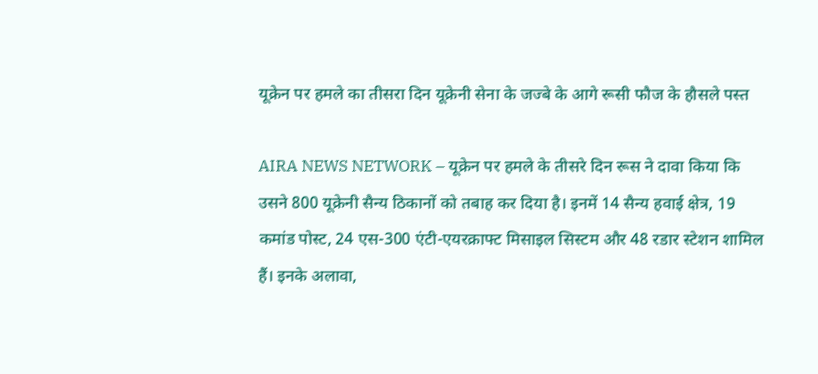यूक्रेन पर हमले का तीसरा दिन यूक्रेनी सेना के जज्बे के आगे रूसी फौज के हौसले पस्त

AIRA NEWS NETWORK – यूक्रेन पर हमले के तीसरे दिन रूस ने दावा किया कि उसने 800 यूक्रेनी सैन्य ठिकानों को तबाह कर दिया है। इनमें 14 सैन्य हवाई क्षेत्र, 19 कमांड पोस्ट, 24 एस-300 एंटी-एयरक्राफ्ट मिसाइल सिस्टम और 48 रडार स्टेशन शामिल हैं। इनके अलावा,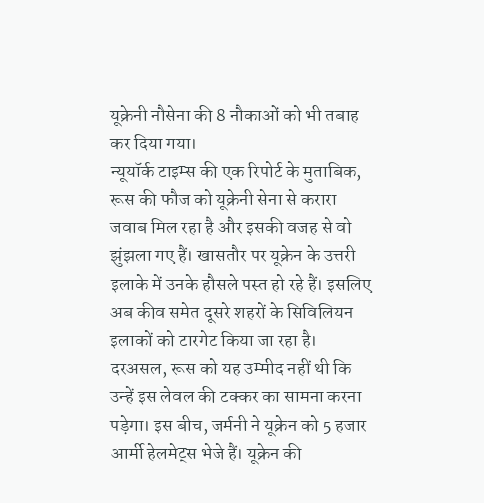यूक्रेनी नौसेना की 8 नौकाओं को भी तबाह कर दिया गया।
न्यूयॉर्क टाइम्स की एक रिपोर्ट के मुताबिक, रूस की फौज को यूक्रेनी सेना से करारा जवाब मिल रहा है और इसकी वजह से वो झुंझला गए हैं। खासतौर पर यूक्रेन के उत्तरी इलाके में उनके हौसले पस्त हो रहे हैं। इसलिए अब कीव समेत दूसरे शहरों के सिविलियन इलाकों को टारगेट किया जा रहा है। दरअसल, रूस को यह उम्मीद नहीं थी कि उन्हें इस लेवल की टक्कर का सामना करना पड़ेगा। इस बीच, जर्मनी ने यूक्रेन को 5 हजार आर्मी हेलमेट्स भेजे हैं। यूक्रेन की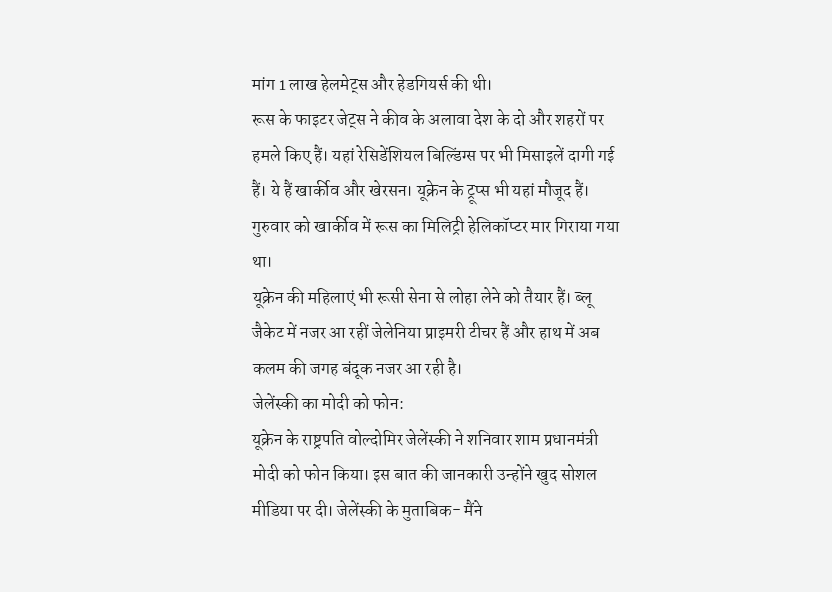मांग 1 लाख हेलमेट्स और हेडगियर्स की थी।
रूस के फाइटर जेट्स ने कीव के अलावा देश के दो और शहरों पर हमले किए हैं। यहां रेसिडेंशियल बिल्डिंग्स पर भी मिसाइलें दागी गई हैं। ये हैं खार्कीव और खेरसन। यूक्रेन के ट्रूप्स भी यहां मौजूद हैं। गुरुवार को खार्कीव में रूस का मिलिट्री हेलिकॉप्टर मार गिराया गया था।
यूक्रेन की महिलाएं भी रूसी सेना से लोहा लेने को तैयार हैं। ब्लू जैकेट में नजर आ रहीं जेलेनिया प्राइमरी टीचर हैं और हाथ में अब कलम की जगह बंदूक नजर आ रही है।
जेलेंस्की का मोदी को फोन:
यूक्रेन के राष्ट्रपति वोल्दोमिर जेलेंस्की ने शनिवार शाम प्रधानमंत्री मोदी को फोन किया। इस बात की जानकारी उन्होंने खुद सोशल मीडिया पर दी। जेलेंस्की के मुताबिक- मैंने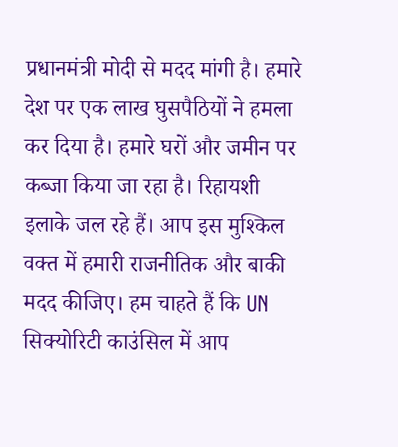प्रधानमंत्री मोदी से मदद मांगी है। हमारे देश पर एक लाख घुसपैठियों ने हमला कर दिया है। हमारे घरों और जमीन पर कब्जा किया जा रहा है। रिहायशी इलाके जल रहे हैं। आप इस मुश्किल वक्त में हमारी राजनीतिक और बाकी मदद कीजिए। हम चाहते हैं कि UN सिक्योरिटी काउंसिल में आप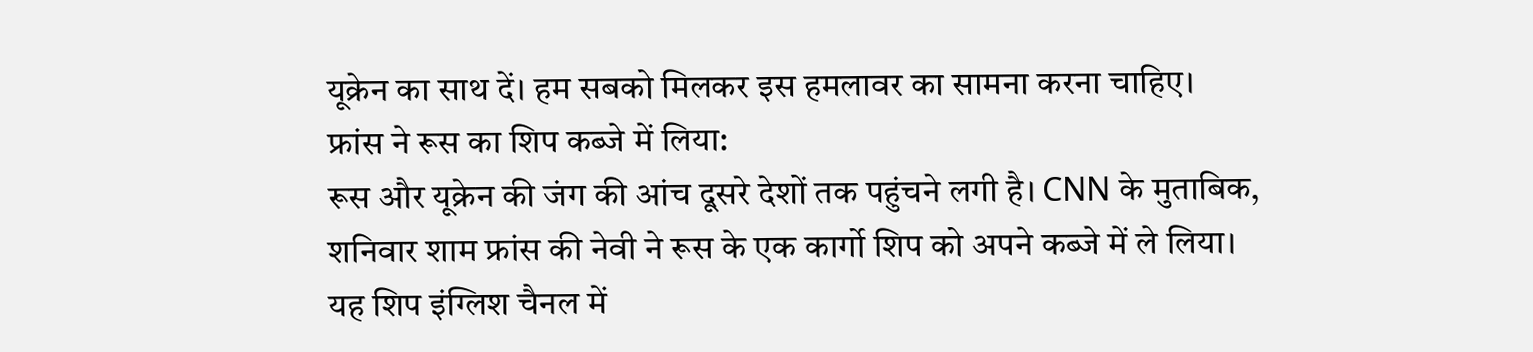यूक्रेन का साथ दें। हम सबको मिलकर इस हमलावर का सामना करना चाहिए।
फ्रांस ने रूस का शिप कब्जे में लिया:
रूस और यूक्रेन की जंग की आंच दूसरे देशों तक पहुंचने लगी है। CNN के मुताबिक, शनिवार शाम फ्रांस की नेवी ने रूस के एक कार्गो शिप को अपने कब्जे में ले लिया। यह शिप इंग्लिश चैनल में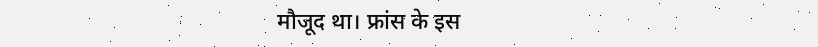मौजूद था। फ्रांस के इस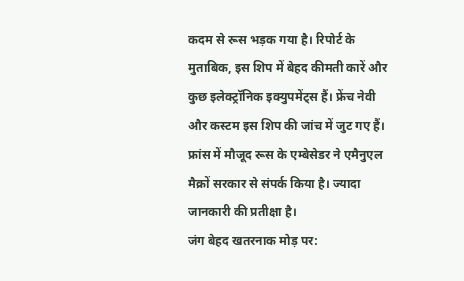कदम से रूस भड़क गया है। रिपोर्ट के मुताबिक, इस शिप में बेहद कीमती कारें और कुछ इलेक्ट्रॉनिक इक्युपमेंट्स हैं। फ्रेंच नेवी और कस्टम इस शिप की जांच में जुट गए हैं। फ्रांस में मौजूद रूस के एम्बेसेडर ने एमैनुएल मैक्रों सरकार से संपर्क किया है। ज्यादा जानकारी की प्रतीक्षा है।
जंग बेहद खतरनाक मोड़ पर: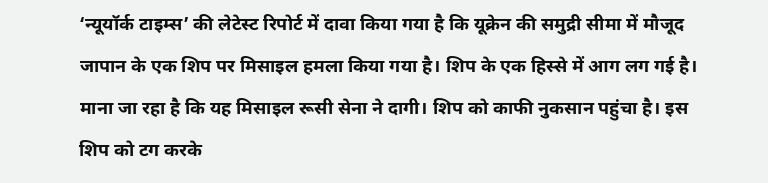‘न्यूयॉर्क टाइम्स’ की लेटेस्ट रिपोर्ट में दावा किया गया है कि यूक्रेन की समुद्री सीमा में मौजूद जापान के एक शिप पर मिसाइल हमला किया गया है। शिप के एक हिस्से में आग लग गई है। माना जा रहा है कि यह मिसाइल रूसी सेना ने दागी। शिप को काफी नुकसान पहुंचा है। इस शिप को टग करके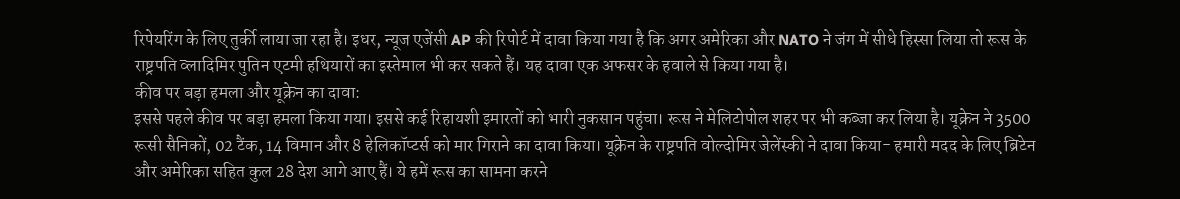रिपेयरिंग के लिए तुर्की लाया जा रहा है। इधर, न्यूज एजेंसी AP की रिपोर्ट में दावा किया गया है कि अगर अमेरिका और NATO ने जंग में सीधे हिस्सा लिया तो रूस के राष्ट्रपति व्लादिमिर पुतिन एटमी हथियारों का इस्तेमाल भी कर सकते हैं। यह दावा एक अफसर के हवाले से किया गया है।
कीव पर बड़ा हमला और यूक्रेन का दावा:
इससे पहले कीव पर बड़ा हमला किया गया। इससे कई रिहायशी इमारतों को भारी नुकसान पहुंचा। रूस ने मेलिटोपोल शहर पर भी कब्जा कर लिया है। यूक्रेन ने 3500 रूसी सैनिकों, 02 टैंक, 14 विमान और 8 हेलिकॉप्टर्स को मार गिराने का दावा किया। यूक्रेन के राष्ट्रपति वोल्दोमिर जेलेंस्की ने दावा किया- हमारी मदद के लिए ब्रिटेन और अमेरिका सहित कुल 28 देश आगे आए हैं। ये हमें रूस का सामना करने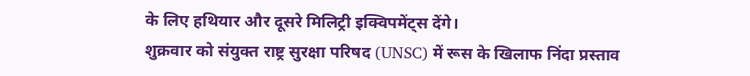के लिए हथियार और दूसरे मिलिट्री इक्विपमेंट्स देंगे।
शुक्रवार को संयुक्त राष्ट्र सुरक्षा परिषद (UNSC) में रूस के खिलाफ निंदा प्रस्ताव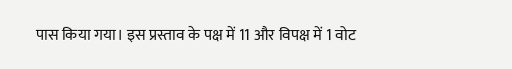पास किया गया। इस प्रस्ताव के पक्ष में 11 और विपक्ष में 1 वोट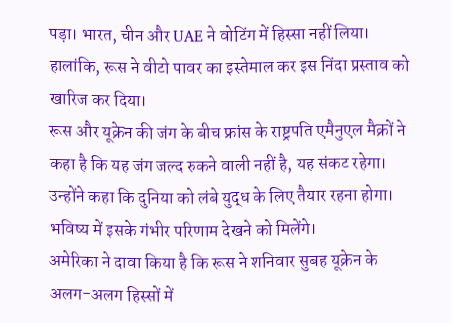पड़ा। भारत, चीन और UAE ने वोटिंग में हिस्सा नहीं लिया। हालांकि, रूस ने वीटो पावर का इस्तेमाल कर इस निंदा प्रस्ताव को खारिज कर दिया।
रूस और यूक्रेन की जंग के बीच फ्रांस के राष्ट्रपति एमैनुएल मैक्रों ने कहा है कि यह जंग जल्द रुकने वाली नहीं है, यह संकट रहेगा। उन्होंने कहा कि दुनिया को लंबे युद्ध के लिए तैयार रहना होगा। भविष्य में इसके गंभीर परिणाम देखने को मिलेंगे।
अमेरिका ने दावा किया है कि रूस ने शनिवार सुबह यूक्रेन के अलग-अलग हिस्सों में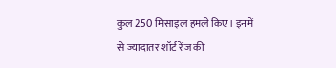कुल 250 मिसाइल हमले किए। इनमें से ज्यादातर शॉर्ट रेंज की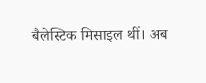बैलेस्टिक मिसाइल थीं। अब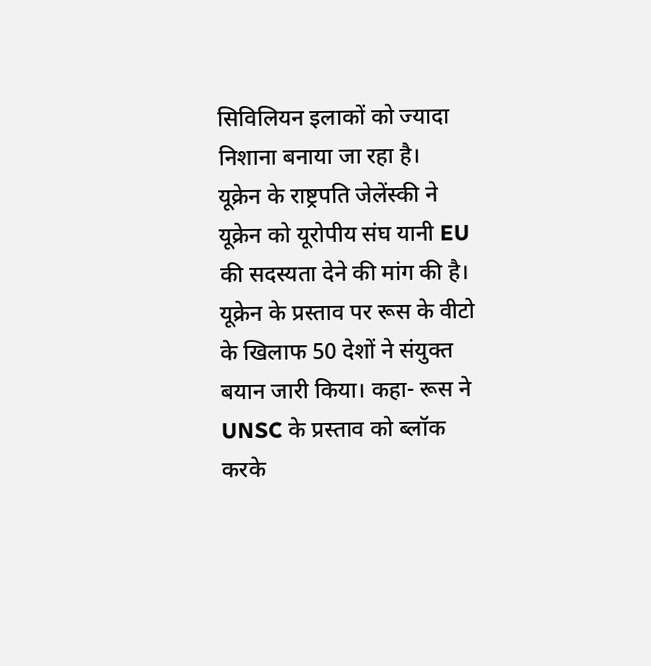सिविलियन इलाकों को ज्यादा निशाना बनाया जा रहा है।
यूक्रेन के राष्ट्रपति जेलेंस्की ने यूक्रेन को यूरोपीय संघ यानी EU की सदस्यता देने की मांग की है। यूक्रेन के प्रस्ताव पर रूस के वीटो के खिलाफ 50 देशों ने संयुक्त बयान जारी किया। कहा- रूस ने UNSC के प्रस्ताव को ब्लॉक करके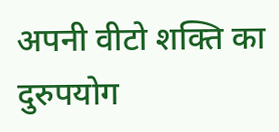अपनी वीटो शक्ति का दुरुपयोग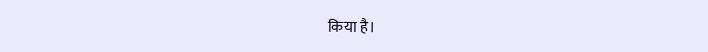किया है।